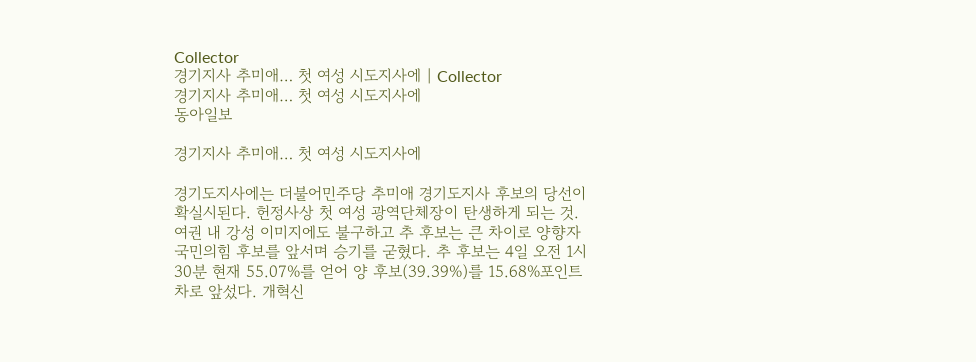Collector
경기지사 추미애… 첫 여성 시도지사에 | Collector
경기지사 추미애… 첫 여성 시도지사에
동아일보

경기지사 추미애… 첫 여성 시도지사에

경기도지사에는 더불어민주당 추미애 경기도지사 후보의 당선이 확실시된다. 헌정사상 첫 여성 광역단체장이 탄생하게 되는 것. 여권 내 강성 이미지에도 불구하고 추 후보는 큰 차이로 양향자 국민의힘 후보를 앞서며 승기를 굳혔다. 추 후보는 4일 오전 1시 30분 현재 55.07%를 얻어 양 후보(39.39%)를 15.68%포인트 차로 앞섰다. 개혁신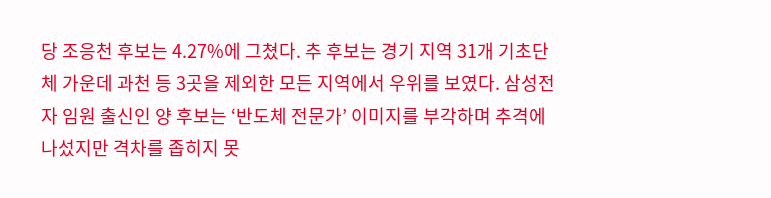당 조응천 후보는 4.27%에 그쳤다. 추 후보는 경기 지역 31개 기초단체 가운데 과천 등 3곳을 제외한 모든 지역에서 우위를 보였다. 삼성전자 임원 출신인 양 후보는 ‘반도체 전문가’ 이미지를 부각하며 추격에 나섰지만 격차를 좁히지 못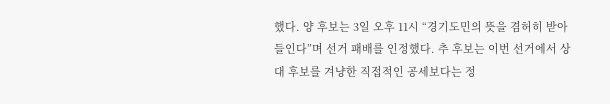했다. 양 후보는 3일 오후 11시 “경기도민의 뜻을 겸허히 받아들인다”며 선거 패배를 인정했다. 추 후보는 이번 선거에서 상대 후보를 겨냥한 직접적인 공세보다는 정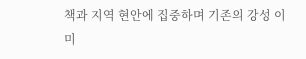책과 지역 현안에 집중하며 기존의 강성 이미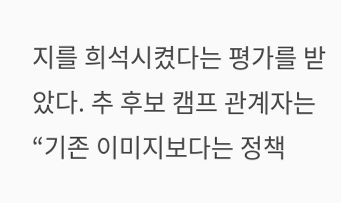지를 희석시켰다는 평가를 받았다. 추 후보 캠프 관계자는 “기존 이미지보다는 정책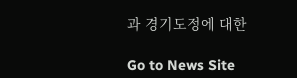과 경기도정에 대한

Go to News Site